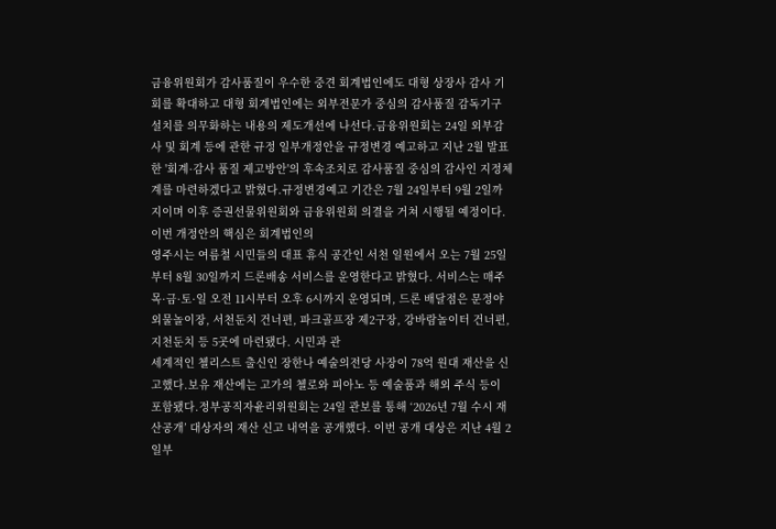금융위원회가 감사품질이 우수한 중견 회계법인에도 대형 상장사 감사 기회를 확대하고 대형 회계법인에는 외부전문가 중심의 감사품질 감독기구 설치를 의무화하는 내용의 제도개선에 나선다.금융위원회는 24일 외부감사 및 회계 등에 관한 규정 일부개정안을 규정변경 예고하고 지난 2월 발표한 '회계·감사 품질 제고방안'의 후속조치로 감사품질 중심의 감사인 지정체계를 마련하겠다고 밝혔다.규정변경예고 기간은 7월 24일부터 9월 2일까지이며 이후 증권선물위원회와 금융위원회 의결을 거쳐 시행될 예정이다.이번 개정안의 핵심은 회계법인의
영주시는 여름철 시민들의 대표 휴식 공간인 서천 일원에서 오는 7월 25일부터 8월 30일까지 드론배송 서비스를 운영한다고 밝혔다. 서비스는 매주 목·금·토·일 오전 11시부터 오후 6시까지 운영되며, 드론 배달점은 문정야외물놀이장, 서천둔치 건너편, 파크골프장 제2구장, 강바람놀이터 건너편, 지천둔치 등 5곳에 마련됐다. 시민과 관
세계적인 첼리스트 출신인 장한나 예술의전당 사장이 78억 원대 재산을 신고했다.보유 재산에는 고가의 첼로와 피아노 등 예술품과 해외 주식 등이 포함됐다.정부공직자윤리위원회는 24일 관보를 통해 ‘2026년 7월 수시 재산공개’ 대상자의 재산 신고 내역을 공개했다. 이번 공개 대상은 지난 4월 2일부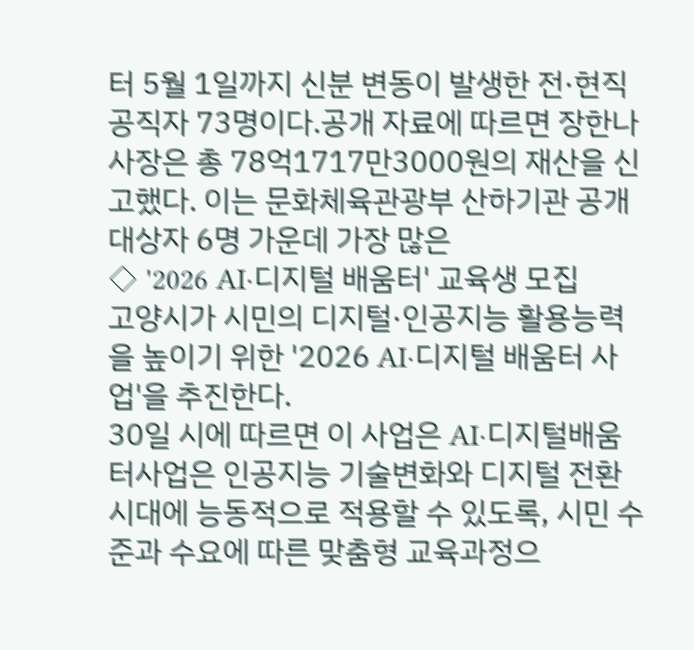터 5월 1일까지 신분 변동이 발생한 전·현직 공직자 73명이다.공개 자료에 따르면 장한나 사장은 총 78억1717만3000원의 재산을 신고했다. 이는 문화체육관광부 산하기관 공개 대상자 6명 가운데 가장 많은
◇ '2026 AI·디지털 배움터' 교육생 모집
고양시가 시민의 디지털·인공지능 활용능력을 높이기 위한 '2026 AI·디지털 배움터 사업'을 추진한다.
30일 시에 따르면 이 사업은 AI·디지털배움터사업은 인공지능 기술변화와 디지털 전환시대에 능동적으로 적용할 수 있도록, 시민 수준과 수요에 따른 맞춤형 교육과정으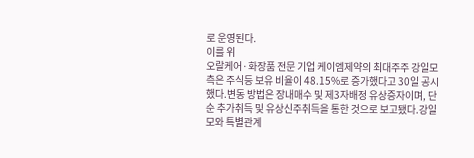로 운영된다.
이를 위
오랄케어·화장품 전문 기업 케이엠제약의 최대주주 강일모 측은 주식등 보유 비율이 48.15%로 증가했다고 30일 공시했다.변동 방법은 장내매수 및 제3자배정 유상증자이며, 단순 추가취득 및 유상신주취득을 통한 것으로 보고됐다.강일모와 특별관계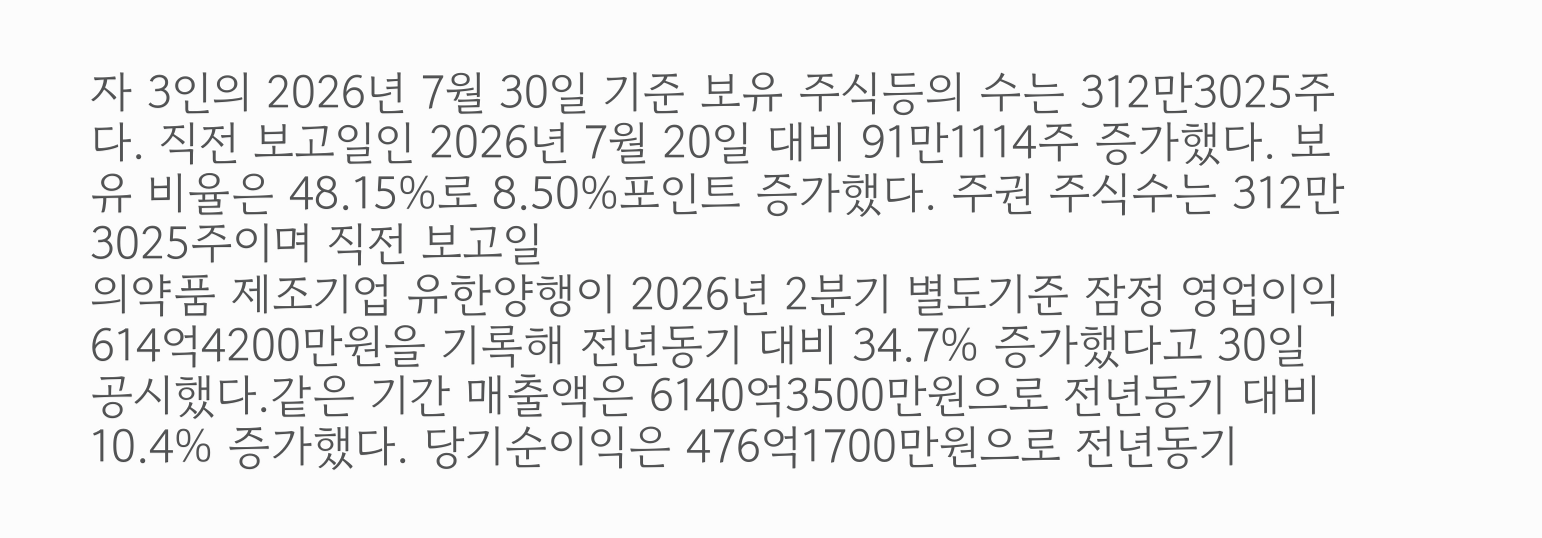자 3인의 2026년 7월 30일 기준 보유 주식등의 수는 312만3025주다. 직전 보고일인 2026년 7월 20일 대비 91만1114주 증가했다. 보유 비율은 48.15%로 8.50%포인트 증가했다. 주권 주식수는 312만3025주이며 직전 보고일
의약품 제조기업 유한양행이 2026년 2분기 별도기준 잠정 영업이익 614억4200만원을 기록해 전년동기 대비 34.7% 증가했다고 30일 공시했다.같은 기간 매출액은 6140억3500만원으로 전년동기 대비 10.4% 증가했다. 당기순이익은 476억1700만원으로 전년동기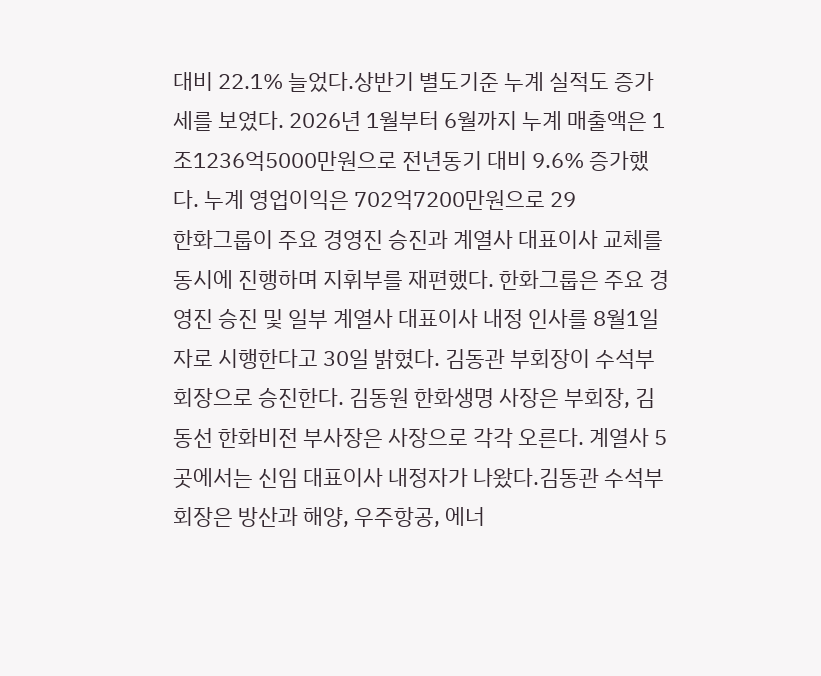대비 22.1% 늘었다.상반기 별도기준 누계 실적도 증가세를 보였다. 2026년 1월부터 6월까지 누계 매출액은 1조1236억5000만원으로 전년동기 대비 9.6% 증가했다. 누계 영업이익은 702억7200만원으로 29
한화그룹이 주요 경영진 승진과 계열사 대표이사 교체를 동시에 진행하며 지휘부를 재편했다. 한화그룹은 주요 경영진 승진 및 일부 계열사 대표이사 내정 인사를 8월1일자로 시행한다고 30일 밝혔다. 김동관 부회장이 수석부회장으로 승진한다. 김동원 한화생명 사장은 부회장, 김동선 한화비전 부사장은 사장으로 각각 오른다. 계열사 5곳에서는 신임 대표이사 내정자가 나왔다.김동관 수석부회장은 방산과 해양, 우주항공, 에너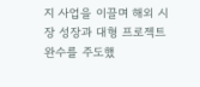지 사업을 이끌며 해외 시장 성장과 대형 프로젝트 완수를 주도했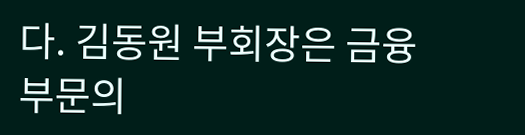다. 김동원 부회장은 금융 부문의